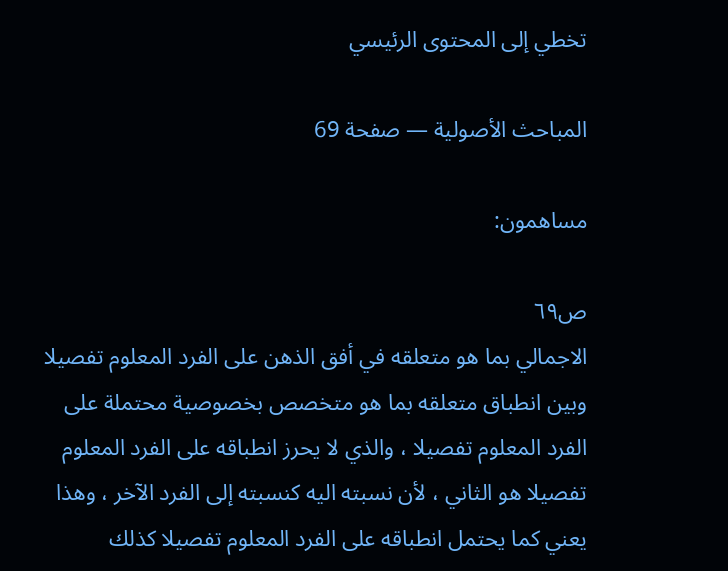تخطي إلى المحتوى الرئيسي

المباحث الأصولية — صفحة 69

مساهمون:

ص٦٩
الاجمالي بما هو متعلقه في أفق الذهن على الفرد المعلوم تفصيلا وبين انطباق متعلقه بما هو متخصص بخصوصية محتملة على الفرد المعلوم تفصيلا ، والذي لا يحرز انطباقه على الفرد المعلوم تفصيلا هو الثاني ، لأن نسبته اليه كنسبته إلى الفرد الآخر ، وهذا يعني كما يحتمل انطباقه على الفرد المعلوم تفصيلا كذلك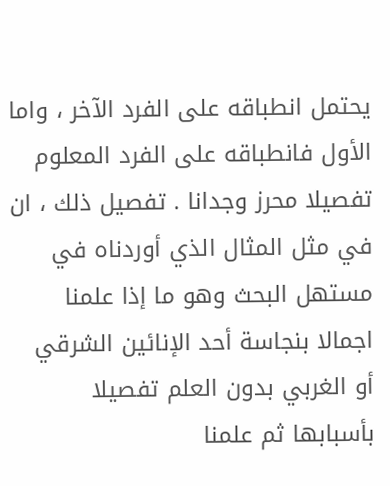يحتمل انطباقه على الفرد الآخر ، واما الأول فانطباقه على الفرد المعلوم تفصيلا محرز وجدانا . تفصيل ذلك ، ان في مثل المثال الذي أوردناه في مستهل البحث وهو ما إذا علمنا اجمالا بنجاسة أحد الإنائين الشرقي أو الغربي بدون العلم تفصيلا بأسبابها ثم علمنا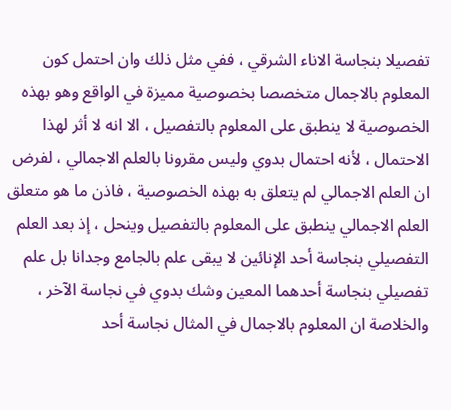تفصيلا بنجاسة الاناء الشرقي ، ففي مثل ذلك وان احتمل كون المعلوم بالاجمال متخصصا بخصوصية مميزة في الواقع وهو بهذه الخصوصية لا ينطبق على المعلوم بالتفصيل ، الا انه لا أثر لهذا الاحتمال ، لأنه احتمال بدوي وليس مقرونا بالعلم الاجمالي ، لفرض ان العلم الاجمالي لم يتعلق به بهذه الخصوصية ، فاذن ما هو متعلق العلم الاجمالي ينطبق على المعلوم بالتفصيل وينحل ، إذ بعد العلم التفصيلي بنجاسة أحد الإنائين لا يبقى علم بالجامع وجدانا بل علم تفصيلي بنجاسة أحدهما المعين وشك بدوي في نجاسة الآخر ، والخلاصة ان المعلوم بالاجمال في المثال نجاسة أحد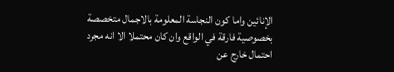الإنائين واما كون النجاسة المعلومة بالاجمال متخصصة بخصوصية فارقة في الواقع وان كان محتملا الا انه مجرد احتمال خارج عن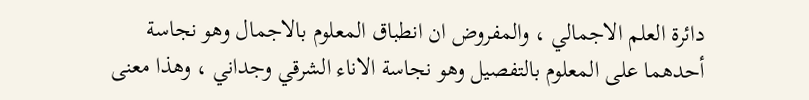دائرة العلم الاجمالي ، والمفروض ان انطباق المعلوم بالاجمال وهو نجاسة أحدهما على المعلوم بالتفصيل وهو نجاسة الاناء الشرقي وجداني ، وهذا معنى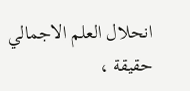انحلال العلم الاجمالي حقيقة ،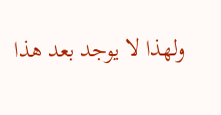ولهذا لا يوجد بعد هذا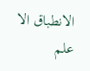الانطباق الا علم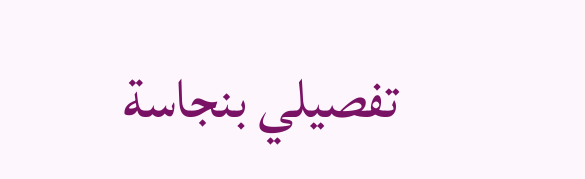تفصيلي بنجاسة